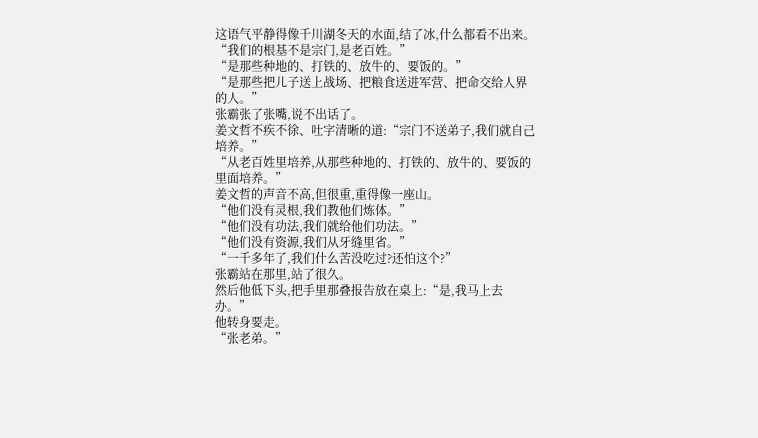这语气平静得像千川湖冬天的水面,结了冰,什么都看不出来。
“我们的根基不是宗门,是老百姓。”
“是那些种地的、打铁的、放牛的、要饭的。”
“是那些把儿子送上战场、把粮食送进军营、把命交给人界的人。”
张霸张了张嘴,说不出话了。
姜文哲不疾不徐、吐字清晰的道:“宗门不送弟子,我们就自己培养。”
“从老百姓里培养,从那些种地的、打铁的、放牛的、要饭的里面培养。”
姜文哲的声音不高,但很重,重得像一座山。
“他们没有灵根,我们教他们炼体。”
“他们没有功法,我们就给他们功法。”
“他们没有资源,我们从牙缝里省。”
“一千多年了,我们什么苦没吃过?还怕这个?”
张霸站在那里,站了很久。
然后他低下头,把手里那叠报告放在桌上:“是,我马上去办。”
他转身要走。
“张老弟。”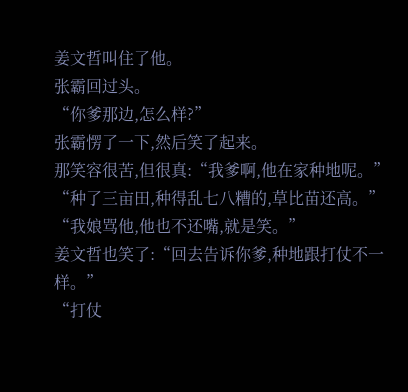姜文哲叫住了他。
张霸回过头。
“你爹那边,怎么样?”
张霸愣了一下,然后笑了起来。
那笑容很苦,但很真:“我爹啊,他在家种地呢。”
“种了三亩田,种得乱七八糟的,草比苗还高。”
“我娘骂他,他也不还嘴,就是笑。”
姜文哲也笑了:“回去告诉你爹,种地跟打仗不一样。”
“打仗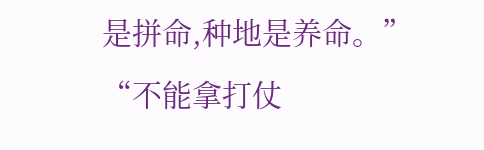是拼命,种地是养命。”
“不能拿打仗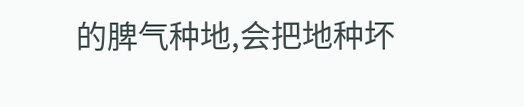的脾气种地,会把地种坏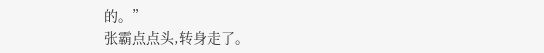的。”
张霸点点头,转身走了。